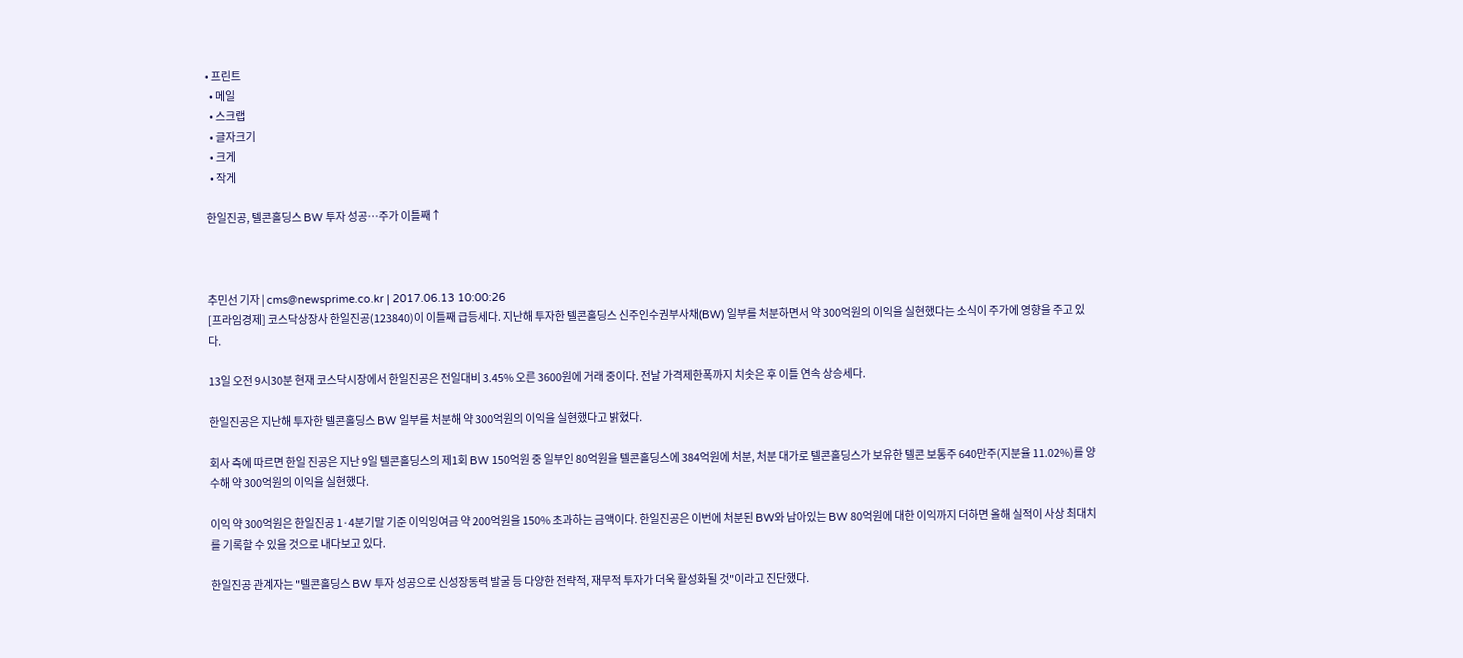• 프린트
  • 메일
  • 스크랩
  • 글자크기
  • 크게
  • 작게

한일진공, 텔콘홀딩스 BW 투자 성공…주가 이틀째↑



추민선 기자 | cms@newsprime.co.kr | 2017.06.13 10:00:26
[프라임경제] 코스닥상장사 한일진공(123840)이 이틀째 급등세다. 지난해 투자한 텔콘홀딩스 신주인수권부사채(BW) 일부를 처분하면서 약 300억원의 이익을 실현했다는 소식이 주가에 영향을 주고 있다.

13일 오전 9시30분 현재 코스닥시장에서 한일진공은 전일대비 3.45% 오른 3600원에 거래 중이다. 전날 가격제한폭까지 치솟은 후 이틀 연속 상승세다.

한일진공은 지난해 투자한 텔콘홀딩스 BW 일부를 처분해 약 300억원의 이익을 실현했다고 밝혔다.

회사 측에 따르면 한일 진공은 지난 9일 텔콘홀딩스의 제1회 BW 150억원 중 일부인 80억원을 텔콘홀딩스에 384억원에 처분, 처분 대가로 텔콘홀딩스가 보유한 텔콘 보통주 640만주(지분율 11.02%)를 양수해 약 300억원의 이익을 실현했다.

이익 약 300억원은 한일진공 1·4분기말 기준 이익잉여금 약 200억원을 150% 초과하는 금액이다. 한일진공은 이번에 처분된 BW와 남아있는 BW 80억원에 대한 이익까지 더하면 올해 실적이 사상 최대치를 기록할 수 있을 것으로 내다보고 있다.

한일진공 관계자는 "텔콘홀딩스 BW 투자 성공으로 신성장동력 발굴 등 다양한 전략적, 재무적 투자가 더욱 활성화될 것"이라고 진단했다.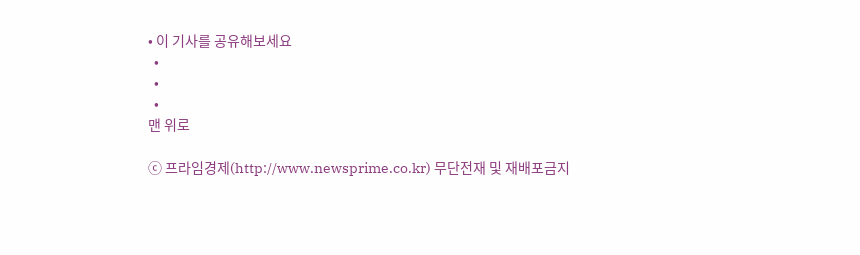• 이 기사를 공유해보세요
  •
  •
  •
맨 위로

ⓒ 프라임경제(http://www.newsprime.co.kr) 무단전재 및 재배포금지